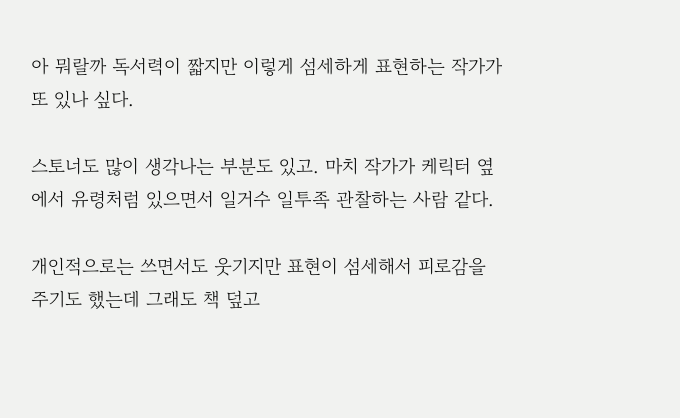아 뭐랄까 독서력이 짧지만 이렇게 섬세하게 표현하는 작가가 또 있나 싶다.

스토너도 많이 생각나는 부분도 있고. 마치 작가가 케릭터 옆에서 유령처럼 있으면서 일거수 일투족 관찰하는 사람 같다.

개인적으로는 쓰면서도 웃기지만 표현이 섬세해서 피로감을 주기도 했는데 그래도 책 덮고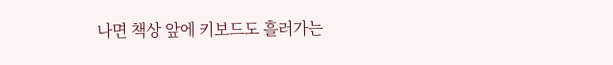나면 책상 앞에 키보드도 흘러가는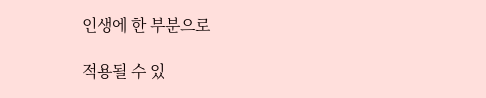인생에 한 부분으로

적용될 수 있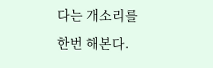다는 개소리를 한번 해본다.